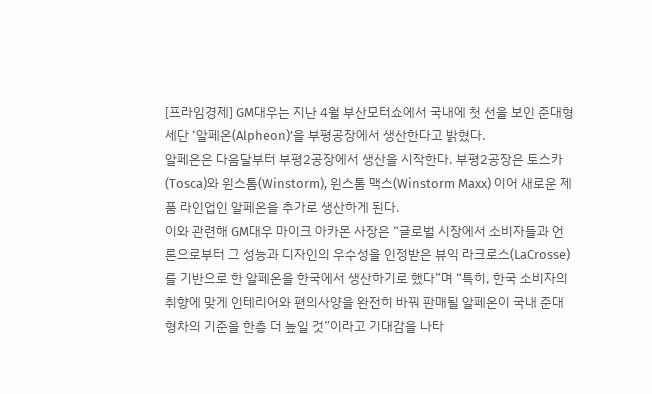[프라임경제] GM대우는 지난 4월 부산모터쇼에서 국내에 첫 선을 보인 준대형 세단 ‘알페온(Alpheon)’을 부평공장에서 생산한다고 밝혔다.
알페온은 다음달부터 부평2공장에서 생산을 시작한다. 부평2공장은 토스카(Tosca)와 윈스톰(Winstorm), 윈스톰 맥스(Winstorm Maxx) 이어 새로운 제품 라인업인 알페온을 추가로 생산하게 된다.
이와 관련해 GM대우 마이크 아카몬 사장은 “글로벌 시장에서 소비자들과 언론으로부터 그 성능과 디자인의 우수성을 인정받은 뷰익 라크로스(LaCrosse)를 기반으로 한 알페온을 한국에서 생산하기로 했다”며 “특히, 한국 소비자의 취향에 맞게 인테리어와 편의사양을 완전히 바꿔 판매될 알페온이 국내 준대형차의 기준을 한층 더 높일 것”이라고 기대감을 나타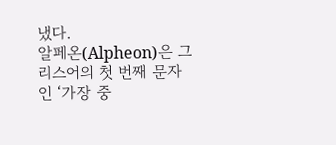냈다.
알페온(Alpheon)은 그리스어의 첫 번째 문자인 ‘가장 중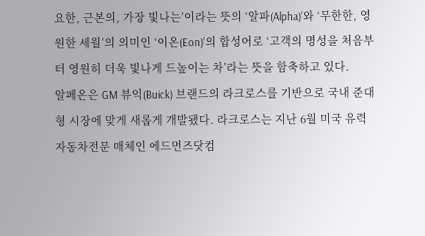요한, 근본의, 가장 빛나는’이라는 뜻의 ‘알파(Alpha)’와 ‘무한한, 영원한 세월’의 의미인 ‘이온(Eon)’의 합성어로 ‘고객의 명성을 처음부터 영원히 더욱 빛나게 드높이는 차’라는 뜻을 함축하고 있다.
알페온은 GM 뷰익(Buick) 브랜드의 라크로스를 기반으로 국내 준대형 시장에 맞게 새롭게 개발됐다. 라크로스는 지난 6월 미국 유력 자동차전문 매체인 에드먼즈닷컴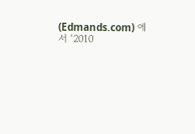(Edmands.com) 에서 ‘2010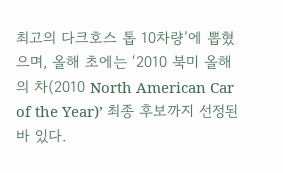최고의 다크호스 톱 10차량’에 뽑혔으며, 올해 초에는 ‘2010 북미 올해의 차(2010 North American Car of the Year)’ 최종 후보까지 선정된 바 있다.